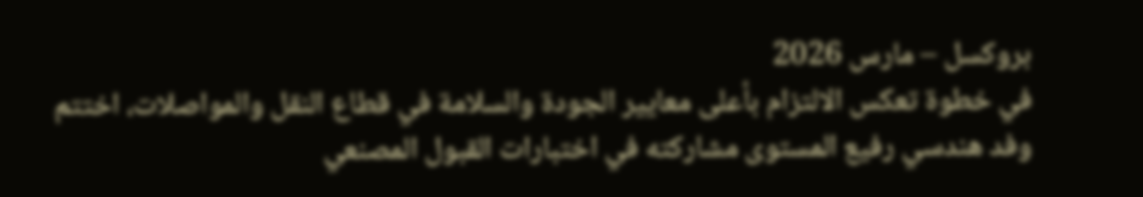بروكسل – مارس 2026
في خطوة تعكس الالتزام بأعلى معايير الجودة والسلامة في قطاع النقل والمواصلات، اختتم وفد هندسي رفيع المستوى مشاركته في اختبارات القبول المصنعي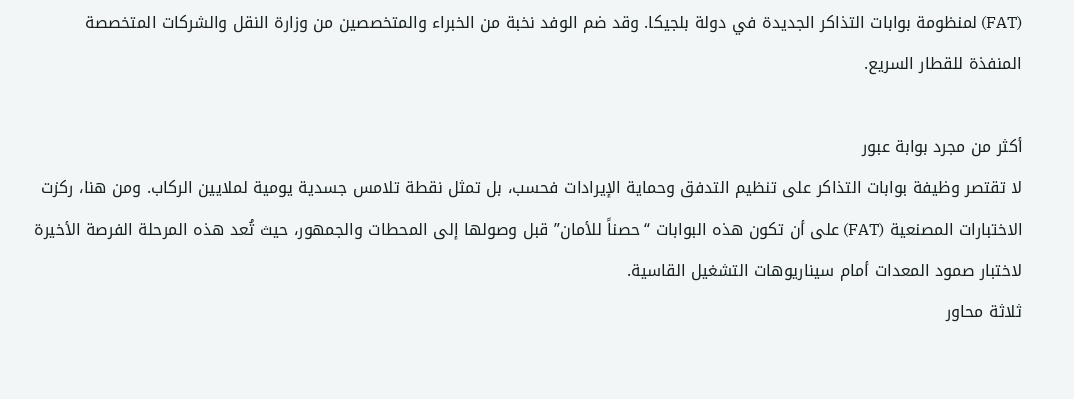(FAT) لمنظومة بوابات التذاكر الجديدة في دولة بلجيكا. وقد ضم الوفد نخبة من الخبراء والمتخصصين من وزارة النقل والشركات المتخصصة المنفذة للقطار السريع.

أكثر من مجرد بوابة عبور
لا تقتصر وظيفة بوابات التذاكر على تنظيم التدفق وحماية الإيرادات فحسب، بل تمثل نقطة تلامس جسدية يومية لملايين الركاب. ومن هنا، ركزت الاختبارات المصنعية (FAT) على أن تكون هذه البوابات “حصناً للأمان” قبل وصولها إلى المحطات والجمهور، حيث تُعد هذه المرحلة الفرصة الأخيرة لاختبار صمود المعدات أمام سيناريوهات التشغيل القاسية.
ثلاثة محاور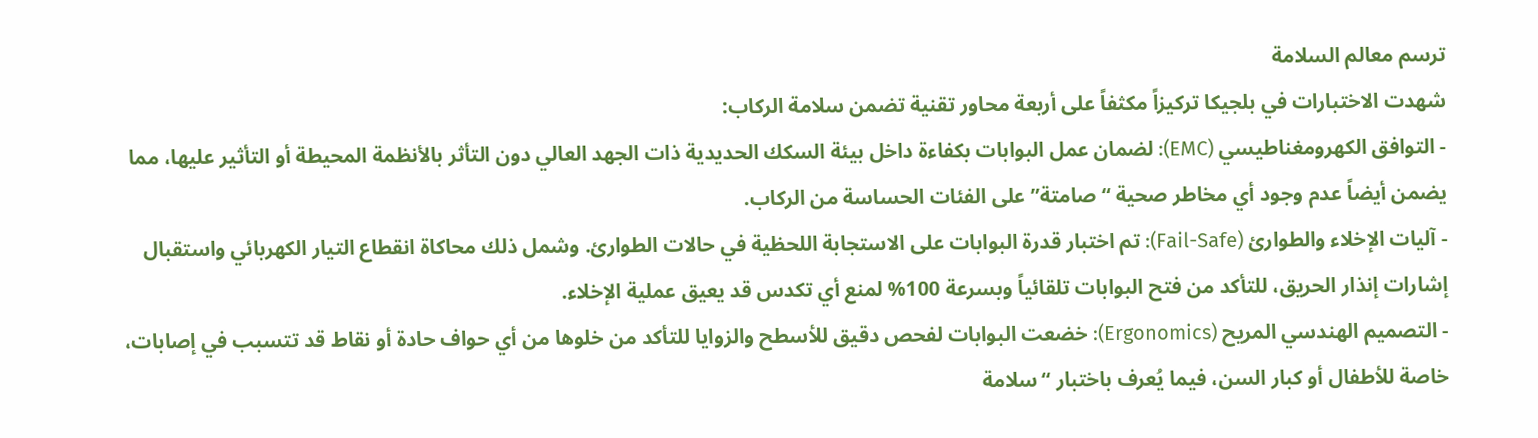ترسم معالم السلامة
شهدت الاختبارات في بلجيكا تركيزاً مكثفاً على أربعة محاور تقنية تضمن سلامة الركاب:
- التوافق الكهرومغناطيسي (EMC): لضمان عمل البوابات بكفاءة داخل بيئة السكك الحديدية ذات الجهد العالي دون التأثر بالأنظمة المحيطة أو التأثير عليها، مما يضمن أيضاً عدم وجود أي مخاطر صحية “صامتة” على الفئات الحساسة من الركاب.
- آليات الإخلاء والطوارئ (Fail-Safe): تم اختبار قدرة البوابات على الاستجابة اللحظية في حالات الطوارئ. وشمل ذلك محاكاة انقطاع التيار الكهربائي واستقبال إشارات إنذار الحريق، للتأكد من فتح البوابات تلقائياً وبسرعة 100% لمنع أي تكدس قد يعيق عملية الإخلاء.
- التصميم الهندسي المريح (Ergonomics): خضعت البوابات لفحص دقيق للأسطح والزوايا للتأكد من خلوها من أي حواف حادة أو نقاط قد تتسبب في إصابات، خاصة للأطفال أو كبار السن، فيما يُعرف باختبار “سلامة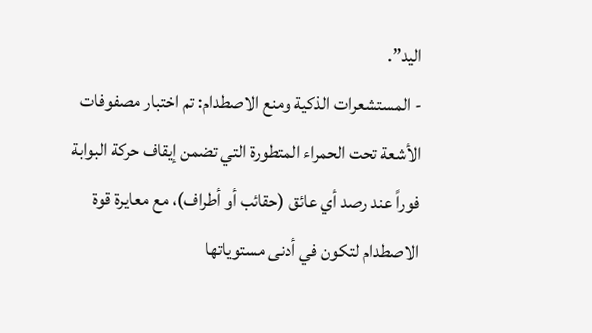اليد”.
- المستشعرات الذكية ومنع الاصطدام: تم اختبار مصفوفات الأشعة تحت الحمراء المتطورة التي تضمن إيقاف حركة البوابة فوراً عند رصد أي عائق (حقائب أو أطراف)، مع معايرة قوة الاصطدام لتكون في أدنى مستوياتها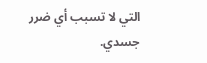التي لا تسبب أي ضرر جسدي.